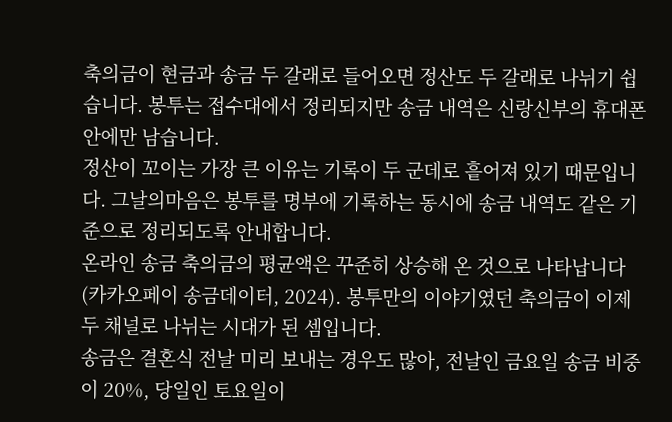축의금이 현금과 송금 두 갈래로 들어오면 정산도 두 갈래로 나뉘기 쉽습니다. 봉투는 접수대에서 정리되지만 송금 내역은 신랑신부의 휴대폰 안에만 남습니다.
정산이 꼬이는 가장 큰 이유는 기록이 두 군데로 흩어져 있기 때문입니다. 그날의마음은 봉투를 명부에 기록하는 동시에 송금 내역도 같은 기준으로 정리되도록 안내합니다.
온라인 송금 축의금의 평균액은 꾸준히 상승해 온 것으로 나타납니다 (카카오페이 송금데이터, 2024). 봉투만의 이야기였던 축의금이 이제 두 채널로 나뉘는 시대가 된 셈입니다.
송금은 결혼식 전날 미리 보내는 경우도 많아, 전날인 금요일 송금 비중이 20%, 당일인 토요일이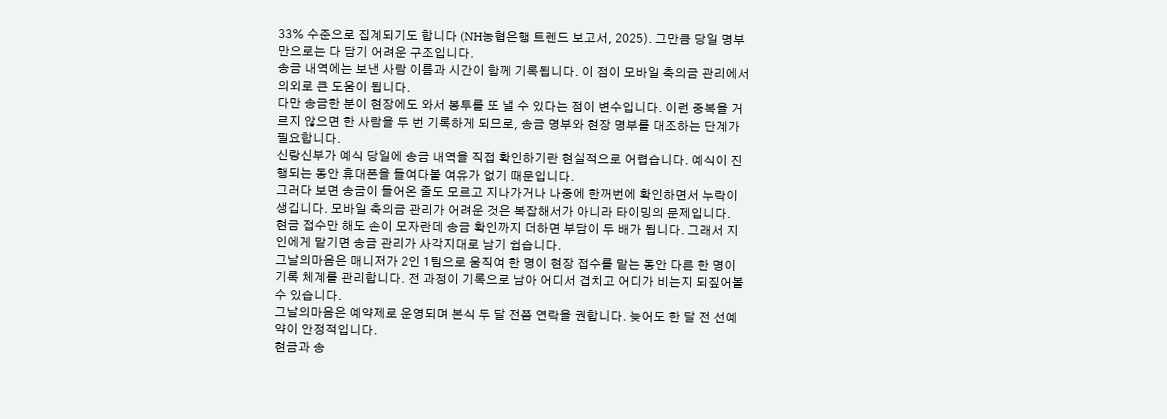33% 수준으로 집계되기도 합니다 (NH농협은행 트렌드 보고서, 2025). 그만큼 당일 명부만으로는 다 담기 어려운 구조입니다.
송금 내역에는 보낸 사람 이름과 시간이 함께 기록됩니다. 이 점이 모바일 축의금 관리에서 의외로 큰 도움이 됩니다.
다만 송금한 분이 현장에도 와서 봉투를 또 낼 수 있다는 점이 변수입니다. 이런 중복을 거르지 않으면 한 사람을 두 번 기록하게 되므로, 송금 명부와 현장 명부를 대조하는 단계가 필요합니다.
신랑신부가 예식 당일에 송금 내역을 직접 확인하기란 현실적으로 어렵습니다. 예식이 진행되는 동안 휴대폰을 들여다볼 여유가 없기 때문입니다.
그러다 보면 송금이 들어온 줄도 모르고 지나가거나 나중에 한꺼번에 확인하면서 누락이 생깁니다. 모바일 축의금 관리가 어려운 것은 복잡해서가 아니라 타이밍의 문제입니다.
현금 접수만 해도 손이 모자란데 송금 확인까지 더하면 부담이 두 배가 됩니다. 그래서 지인에게 맡기면 송금 관리가 사각지대로 남기 쉽습니다.
그날의마음은 매니저가 2인 1팀으로 움직여 한 명이 현장 접수를 맡는 동안 다른 한 명이 기록 체계를 관리합니다. 전 과정이 기록으로 남아 어디서 겹치고 어디가 비는지 되짚어볼 수 있습니다.
그날의마음은 예약제로 운영되며 본식 두 달 전쯤 연락을 권합니다. 늦어도 한 달 전 선예약이 안정적입니다.
현금과 송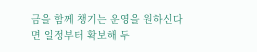금을 함께 챙기는 운영을 원하신다면 일정부터 확보해 두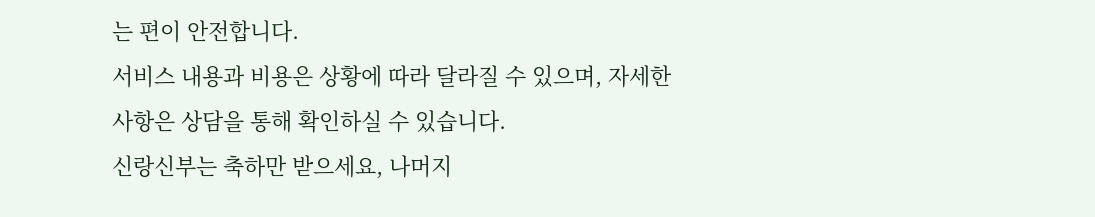는 편이 안전합니다.
서비스 내용과 비용은 상황에 따라 달라질 수 있으며, 자세한 사항은 상담을 통해 확인하실 수 있습니다.
신랑신부는 축하만 받으세요, 나머지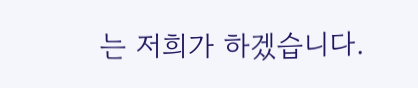는 저희가 하겠습니다.